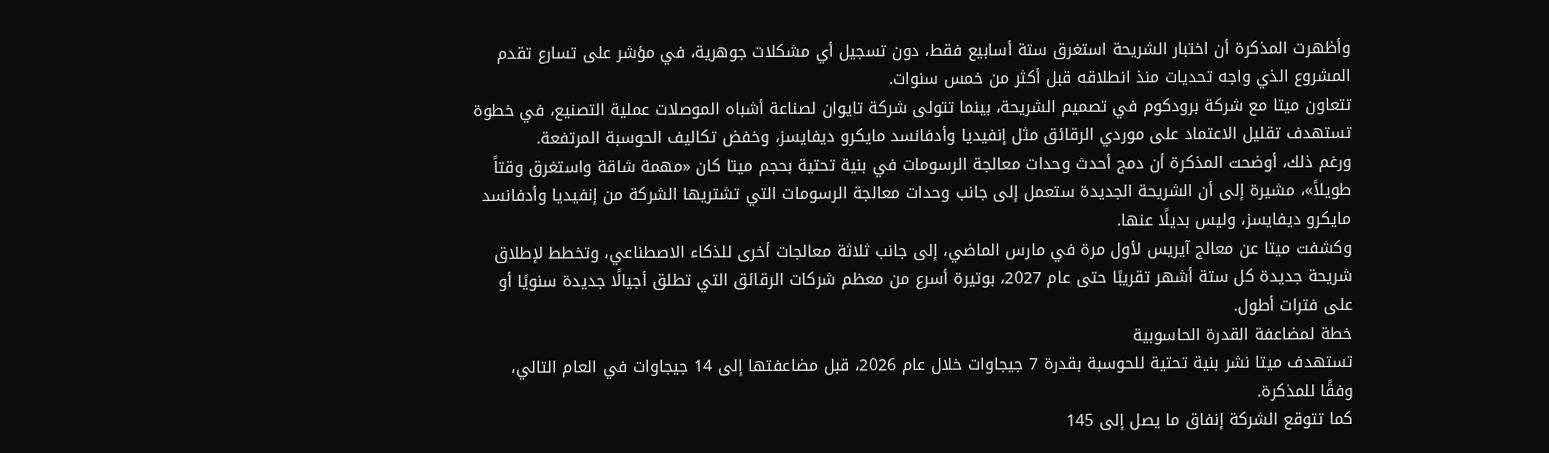وأظهرت المذكرة أن اختبار الشريحة استغرق ستة أسابيع فقط، دون تسجيل أي مشكلات جوهرية، في مؤشر على تسارع تقدم المشروع الذي واجه تحديات منذ انطلاقه قبل أكثر من خمس سنوات.
تتعاون ميتا مع شركة برودكوم في تصميم الشريحة، بينما تتولى شركة تايوان لصناعة أشباه الموصلات عملية التصنيع، في خطوة تستهدف تقليل الاعتماد على موردي الرقائق مثل إنفيديا وأدفانسد مايكرو ديفايسز، وخفض تكاليف الحوسبة المرتفعة.
ورغم ذلك، أوضحت المذكرة أن دمج أحدث وحدات معالجة الرسومات في بنية تحتية بحجم ميتا كان «مهمة شاقة واستغرق وقتاً طويلاً»، مشيرة إلى أن الشريحة الجديدة ستعمل إلى جانب وحدات معالجة الرسومات التي تشتريها الشركة من إنفيديا وأدفانسد مايكرو ديفايسز، وليس بديلًا عنها.
وكشفت ميتا عن معالج آيريس لأول مرة في مارس الماضي، إلى جانب ثلاثة معالجات أخرى للذكاء الاصطناعي، وتخطط لإطلاق شريحة جديدة كل ستة أشهر تقريبًا حتى عام 2027، بوتيرة أسرع من معظم شركات الرقائق التي تطلق أجيالًا جديدة سنويًا أو على فترات أطول.
خطة لمضاعفة القدرة الحاسوبية
تستهدف ميتا نشر بنية تحتية للحوسبة بقدرة 7 جيجاوات خلال عام 2026، قبل مضاعفتها إلى 14 جيجاوات في العام التالي، وفقًا للمذكرة.
كما تتوقع الشركة إنفاق ما يصل إلى 145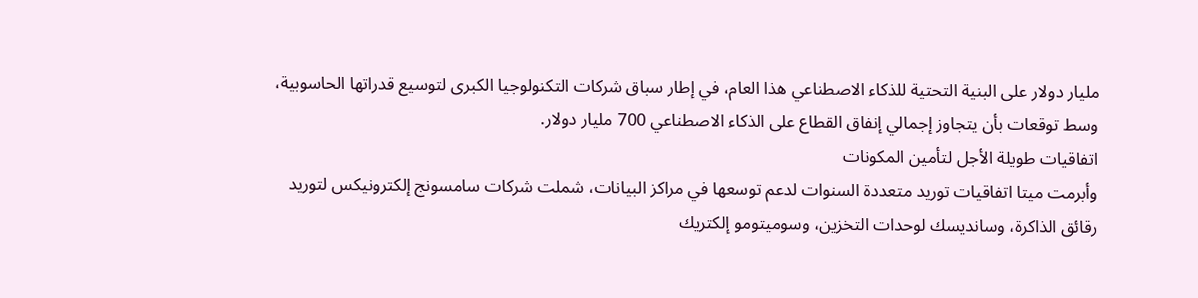مليار دولار على البنية التحتية للذكاء الاصطناعي هذا العام، في إطار سباق شركات التكنولوجيا الكبرى لتوسيع قدراتها الحاسوبية، وسط توقعات بأن يتجاوز إجمالي إنفاق القطاع على الذكاء الاصطناعي 700 مليار دولار.
اتفاقيات طويلة الأجل لتأمين المكونات
وأبرمت ميتا اتفاقيات توريد متعددة السنوات لدعم توسعها في مراكز البيانات، شملت شركات سامسونج إلكترونيكس لتوريد رقائق الذاكرة، وسانديسك لوحدات التخزين، وسوميتومو إلكتريك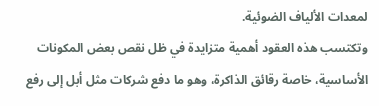لمعدات الألياف الضوئية.
وتكتسب هذه العقود أهمية متزايدة في ظل نقص بعض المكونات الأساسية، خاصة رقائق الذاكرة، وهو ما دفع شركات مثل أبل إلى رفع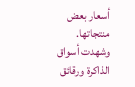أسعار بعض منتجاتها.
وشهدت أسواق الذاكرة ورقائق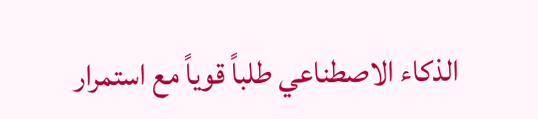الذكاء الاصطناعي طلباً قوياً مع استمرار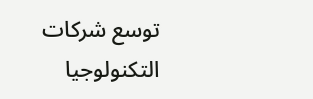توسع شركات التكنولوجيا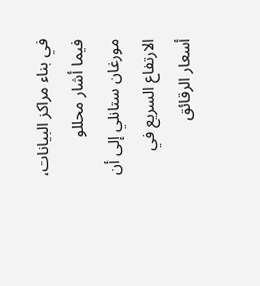في بناء مراكز البيانات، فيما أشار محللو مورغان ستانلي إلى أن الارتفاع السريع في أسعار الرقائق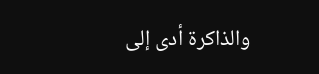والذاكرة أدى إلى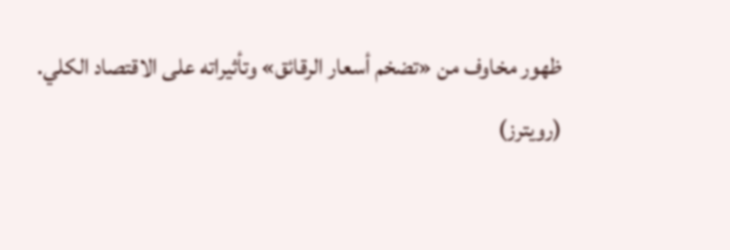ظهور مخاوف من «تضخم أسعار الرقائق» وتأثيراته على الاقتصاد الكلي.
(رويترز)